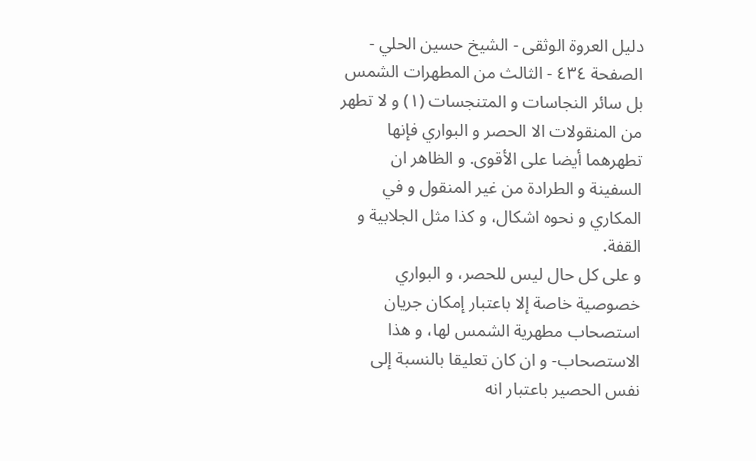دليل العروة الوثقى - الشيخ حسين الحلي - الصفحة ٤٣٤ - الثالث من المطهرات الشمس
بل سائر النجاسات و المتنجسات (١) و لا تطهر من المنقولات الا الحصر و البواري فإنها تطهرهما أيضا على الأقوى. و الظاهر ان السفينة و الطرادة من غير المنقول و في المكاري و نحوه اشكال، و كذا مثل الجلابية و القفة.
و على كل حال ليس للحصر، و البواري خصوصية خاصة إلا باعتبار إمكان جريان استصحاب مطهرية الشمس لها، و هذا الاستصحاب- و ان كان تعليقا بالنسبة إلى نفس الحصير باعتبار انه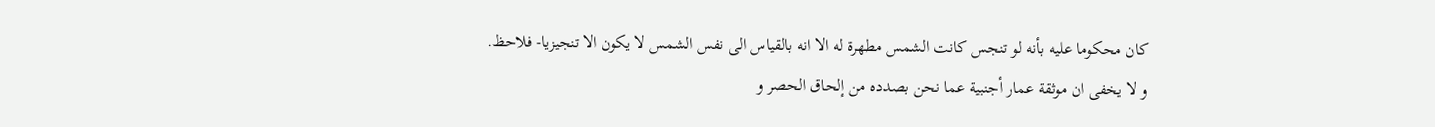كان محكوما عليه بأنه لو تنجس كانت الشمس مطهرة له الا انه بالقياس الى نفس الشمس لا يكون الا تنجيزيا- فلاحظ.
و لا يخفى ان موثقة عمار أجنبية عما نحن بصدده من إلحاق الحصر و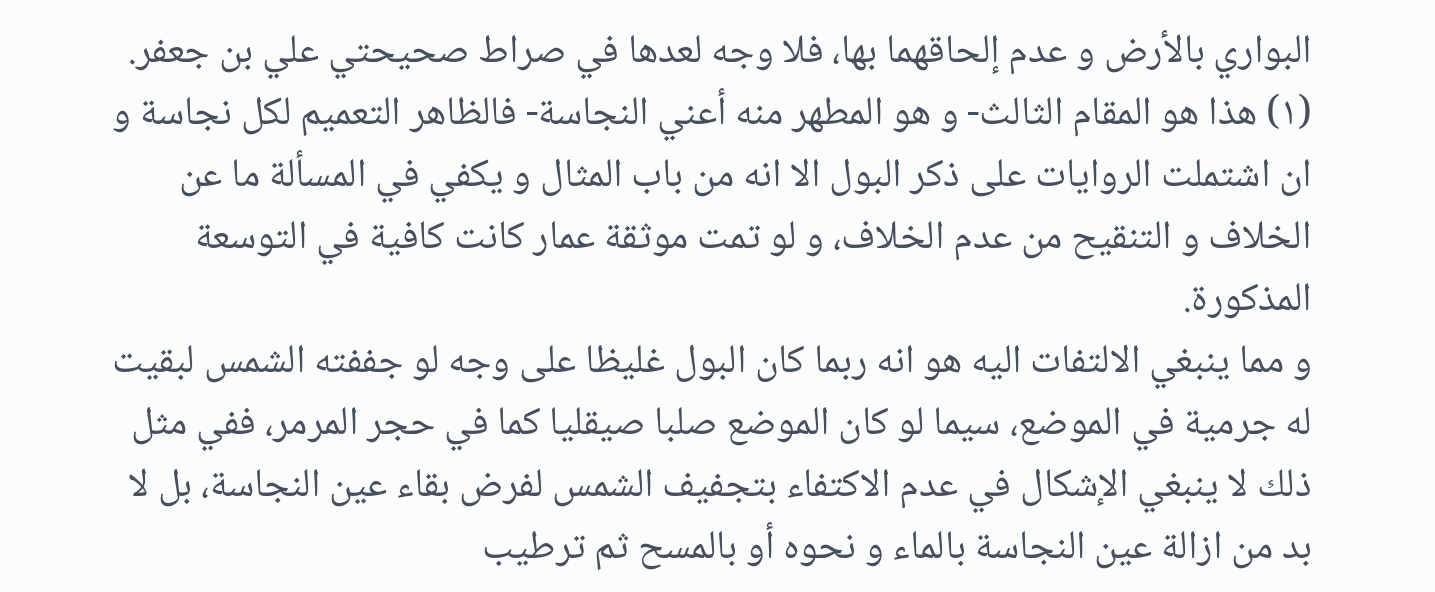البواري بالأرض و عدم إلحاقهما بها، فلا وجه لعدها في صراط صحيحتي علي بن جعفر.
(١) هذا هو المقام الثالث- و هو المطهر منه أعني النجاسة- فالظاهر التعميم لكل نجاسة و ان اشتملت الروايات على ذكر البول الا انه من باب المثال و يكفي في المسألة ما عن الخلاف و التنقيح من عدم الخلاف، و لو تمت موثقة عمار كانت كافية في التوسعة المذكورة.
و مما ينبغي الالتفات اليه هو انه ربما كان البول غليظا على وجه لو جففته الشمس لبقيت له جرمية في الموضع، سيما لو كان الموضع صلبا صيقليا كما في حجر المرمر، ففي مثل ذلك لا ينبغي الإشكال في عدم الاكتفاء بتجفيف الشمس لفرض بقاء عين النجاسة، بل لا بد من ازالة عين النجاسة بالماء و نحوه أو بالمسح ثم ترطيب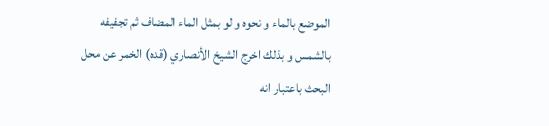الموضع بالماء و نحوه و لو بمثل الماء المضاف ثم تجفيفه بالشمس و بذلك اخرج الشيخ الأنصاري (قده) الخمر عن محل البحث باعتبار انه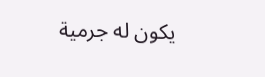يكون له جرمية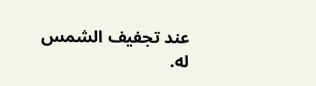عند تجفيف الشمس له.